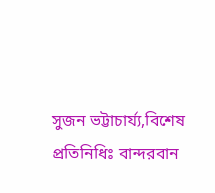সুজন ভট্টাচার্য্য,বিশেষ প্রতিনিধিঃ বান্দরবান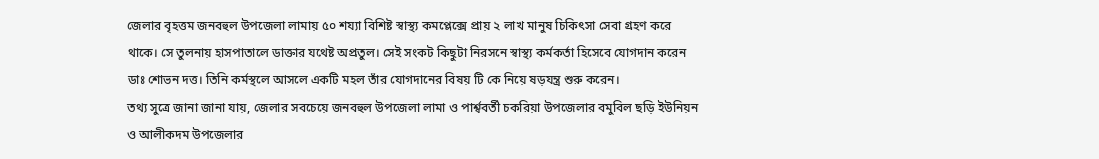জেলার বৃহত্তম জনবহুল উপজেলা লামায় ৫০ শয্যা বিশিষ্ট স্বাস্থ্য কমপ্লেক্সে প্রায় ২ লাখ মানুষ চিকিৎসা সেবা গ্রহণ করে থাকে। সে তুলনায় হাসপাতালে ডাক্তার যথেষ্ট অপ্রতুল। সেই সংকট কিছুটা নিরসনে স্বাস্থ্য কর্মকর্তা হিসেবে যোগদান করেন ডাঃ শোভন দত্ত। তিনি কর্মস্থলে আসলে একটি মহল তাঁর যোগদানের বিষয় টি কে নিয়ে ষড়যন্ত্র শুরু করেন।
তথ্য সুত্রে জানা জানা যায়, জেলার সবচেয়ে জনবহুল উপজেলা লামা ও পার্শ্ববর্তী চকরিয়া উপজেলার বমুবিল ছড়ি ইউনিয়ন ও আলীকদম উপজেলার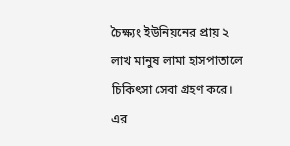চৈক্ষ্যং ইউনিয়নের প্রায় ২ লাখ মানুষ লামা হাসপাতালে চিকিৎসা সেবা গ্রহণ করে। এর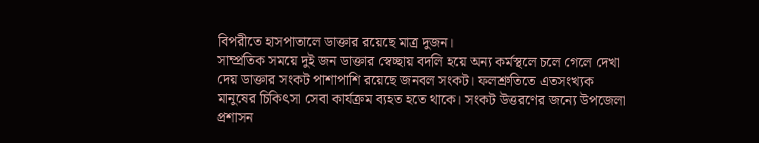বিপরীতে হাসপাতালে ডাক্তার রয়েছে মাত্র দুজন।
সাম্প্রতিক সময়ে দুই জন ডাক্তার স্বেচ্ছায় বদলি হয়ে অন্য কর্মস্থলে চলে গেলে দেখা দেয় ডাক্তার সংকট পাশাপাশি রয়েছে জনবল সংকট। ফলশ্রুতিতে এতসংখ্যক মানুষের চিকিৎসা সেবা কার্যক্রম ব্যহত হতে থাকে। সংকট উত্তরণের জন্যে উপজেলা প্রশাসন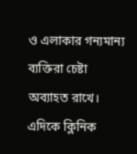ও এলাকার গন্যমান্য ব্যক্তিরা চেষ্টা অব্যাহত রাখে।
এদিকে ক্লিনিক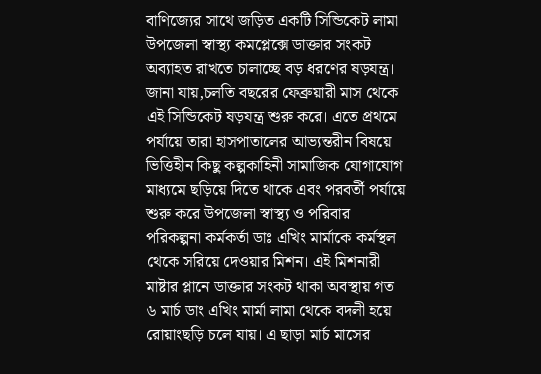বাণিজ্যের সাথে জড়িত একটি সিন্ডিকেট লামা উপজেলা স্বাস্থ্য কমপ্লেক্সে ডাক্তার সংকট অব্যাহত রাখতে চালাচ্ছে বড় ধরণের ষড়যন্ত্র।
জানা যায়,চলতি বছরের ফেব্রুয়ারী মাস থেকে এই সিন্ডিকেট ষড়যন্ত্র শুরু করে। এতে প্রথমে পর্যায়ে তারা হাসপাতালের আভ্যন্তরীন বিষয়ে ভিত্তিহীন কিছু কল্পকাহিনী সামাজিক যোগাযোগ মাধ্যমে ছড়িয়ে দিতে থাকে এবং পরবর্তী পর্যায়ে শুরু করে উপজেলা স্বাস্থ্য ও পরিবার পরিকল্পনা কর্মকর্তা ডাঃ এখিং মার্মাকে কর্মস্থল থেকে সরিয়ে দেওয়ার মিশন। এই মিশনারী মাষ্টার প্লানে ডাক্তার সংকট থাকা অবস্থায় গত ৬ মার্চ ডাং এখিং মার্মা লামা থেকে বদলী হয়ে রোয়াংছড়ি চলে যায়। এ ছাড়া মার্চ মাসের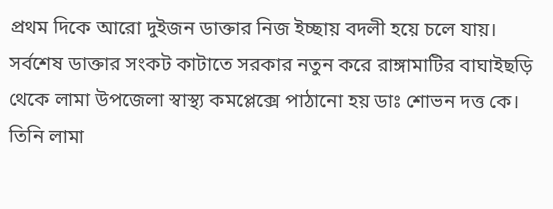প্রথম দিকে আরো দুইজন ডাক্তার নিজ ইচ্ছায় বদলী হয়ে চলে যায়। সর্বশেষ ডাক্তার সংকট কাটাতে সরকার নতুন করে রাঙ্গামাটির বাঘাইছড়ি থেকে লামা উপজেলা স্বাস্থ্য কমপ্লেক্সে পাঠানো হয় ডাঃ শোভন দত্ত কে।
তিনি লামা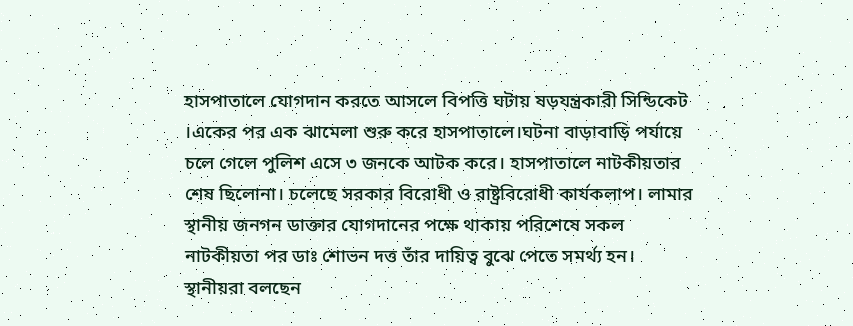হাসপাতালে যোগদান করতে আসলে বিপত্তি ঘটায় ষড়যন্ত্রকারী সিন্ডিকেট ।একের পর এক ঝামেলা শুরু করে হাসপাতালে।ঘটনা বাড়াবাড়ি পর্যায়ে চলে গেলে পুলিশ এসে ৩ জনকে আটক করে। হাসপাতালে নাটকীয়তার শেষ ছিলোনা। চলেছে সরকার বিরোধী ও রাষ্ট্রবিরোধী কার্যকলাপ। লামার স্থানীয় জনগন ডাক্তার যোগদানের পক্ষে থাকায় পরিশেষে সকল নাটকীয়তা পর ডাঃ শোভন দত্ত তাঁর দায়িত্ব বুঝে পেতে সমর্থ্য হন।
স্থানীয়রা বলছেন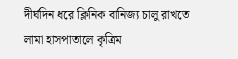দীর্ঘদিন ধরে ক্লিনিক বানিজ্য চালু রাখতে লামা হাসপাতালে কৃত্রিম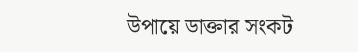উপায়ে ডাক্তার সংকট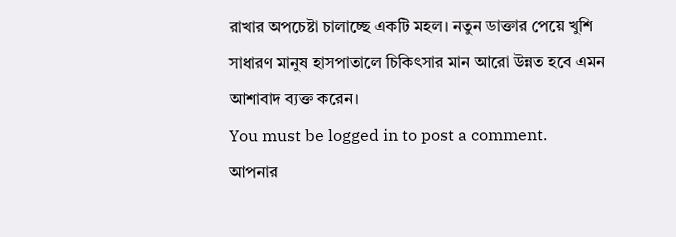রাখার অপচেষ্টা চালাচ্ছে একটি মহল। নতুন ডাক্তার পেয়ে খুশি সাধারণ মানুষ হাসপাতালে চিকিৎসার মান আরো উন্নত হবে এমন আশাবাদ ব্যক্ত করেন।
You must be logged in to post a comment.
আপনার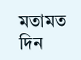মতামত দিন